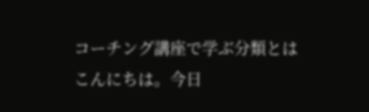コーチング講座で学ぶ分類とは
こんにちは。今日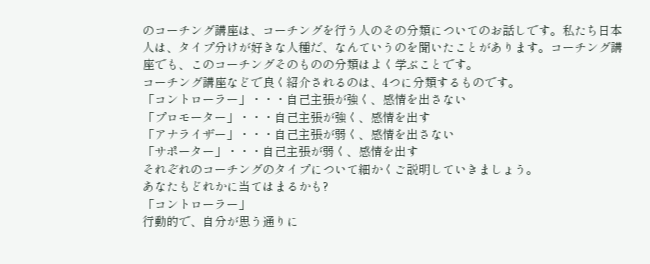のコーチング講座は、コーチングを行う人のその分類についてのお話しです。私たち日本人は、タイプ分けが好きな人種だ、なんていうのを聞いたことがあります。コーチング講座でも、このコーチングそのものの分類はよく学ぶことです。
コーチング講座などで良く紹介されるのは、4つに分類するものです。
「コントローラー」・・・自己主張が強く、感情を出さない
「プロモーター」・・・自己主張が強く、感情を出す
「アナライザー」・・・自己主張が弱く、感情を出さない
「サポーター」・・・自己主張が弱く、感情を出す
それぞれのコーチングのタイプについて細かくご説明していきましょう。
あなたもどれかに当てはまるかも?
「コントローラー」
行動的で、自分が思う通りに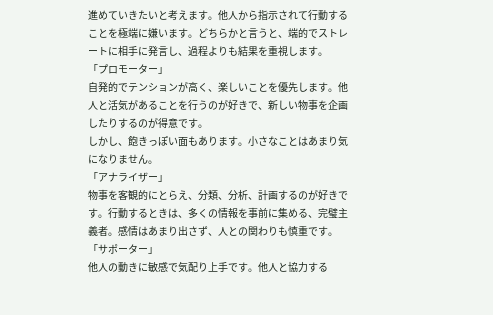進めていきたいと考えます。他人から指示されて行動することを極端に嫌います。どちらかと言うと、端的でストレートに相手に発言し、過程よりも結果を重視します。
「プロモーター」
自発的でテンションが高く、楽しいことを優先します。他人と活気があることを行うのが好きで、新しい物事を企画したりするのが得意です。
しかし、飽きっぽい面もあります。小さなことはあまり気になりません。
「アナライザー」
物事を客観的にとらえ、分類、分析、計画するのが好きです。行動するときは、多くの情報を事前に集める、完璧主義者。感情はあまり出さず、人との関わりも慎重です。
「サポーター」
他人の動きに敏感で気配り上手です。他人と協力する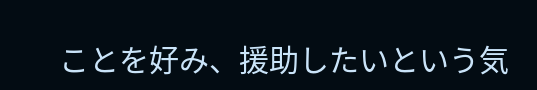ことを好み、援助したいという気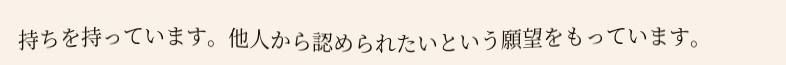持ちを持っています。他人から認められたいという願望をもっています。